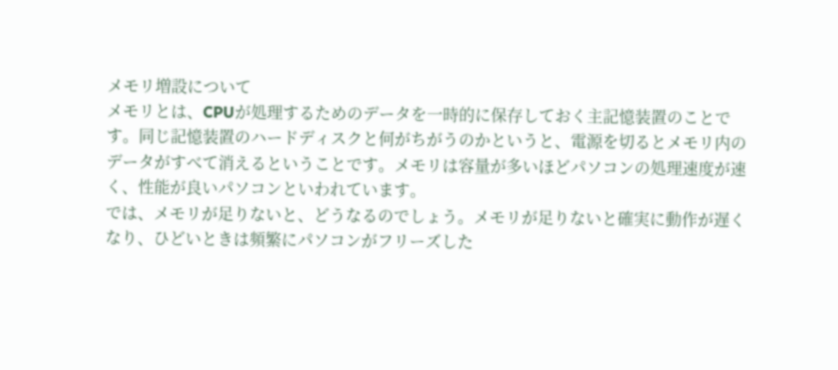メモリ増設について
メモリとは、CPUが処理するためのデータを一時的に保存しておく主記憶装置のことです。同じ記憶装置のハードディスクと何がちがうのかというと、電源を切るとメモリ内のデータがすべて消えるということです。メモリは容量が多いほどパソコンの処理速度が速く、性能が良いパソコンといわれています。
では、メモリが足りないと、どうなるのでしょう。メモリが足りないと確実に動作が遅くなり、ひどいときは頻繁にパソコンがフリーズした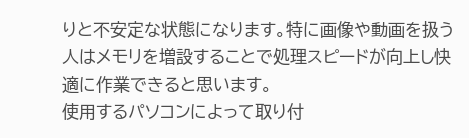りと不安定な状態になります。特に画像や動画を扱う人はメモリを増設することで処理スピードが向上し快適に作業できると思います。
使用するパソコンによって取り付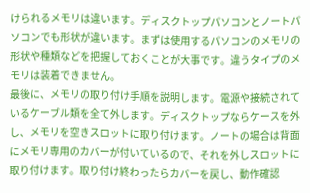けられるメモリは違います。ディスクトップパソコンとノートパソコンでも形状が違います。まずは使用するパソコンのメモリの形状や種類などを把握しておくことが大事です。違うタイプのメモリは装着できません。
最後に、メモリの取り付け手順を説明します。電源や接続されているケーブル類を全て外します。ディスクトップならケースを外し、メモリを空きスロットに取り付けます。ノートの場合は背面にメモリ専用のカバーが付いているので、それを外しスロットに取り付けます。取り付け終わったらカバーを戻し、動作確認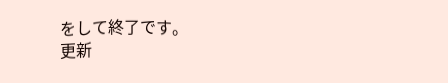をして終了です。
更新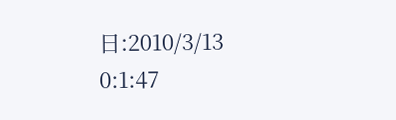日:2010/3/13 0:1:47